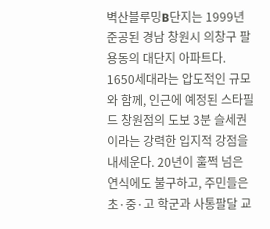벽산블루밍B단지는 1999년 준공된 경남 창원시 의창구 팔용동의 대단지 아파트다. 1650세대라는 압도적인 규모와 함께, 인근에 예정된 스타필드 창원점의 도보 3분 슬세권이라는 강력한 입지적 강점을 내세운다. 20년이 훌쩍 넘은 연식에도 불구하고, 주민들은 초·중·고 학군과 사통팔달 교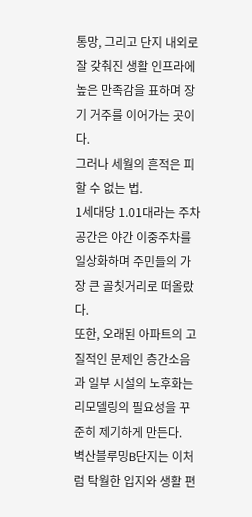통망, 그리고 단지 내외로 잘 갖춰진 생활 인프라에 높은 만족감을 표하며 장기 거주를 이어가는 곳이다.
그러나 세월의 흔적은 피할 수 없는 법.
1세대당 1.01대라는 주차 공간은 야간 이중주차를 일상화하며 주민들의 가장 큰 골칫거리로 떠올랐다.
또한, 오래된 아파트의 고질적인 문제인 층간소음과 일부 시설의 노후화는 리모델링의 필요성을 꾸준히 제기하게 만든다.
벽산블루밍B단지는 이처럼 탁월한 입지와 생활 편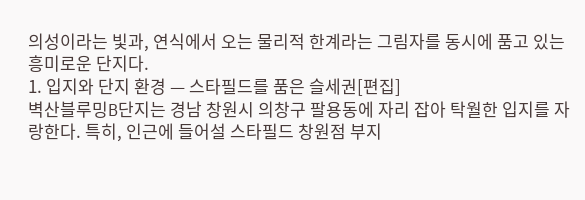의성이라는 빛과, 연식에서 오는 물리적 한계라는 그림자를 동시에 품고 있는 흥미로운 단지다.
1. 입지와 단지 환경 — 스타필드를 품은 슬세권[편집]
벽산블루밍B단지는 경남 창원시 의창구 팔용동에 자리 잡아 탁월한 입지를 자랑한다. 특히, 인근에 들어설 스타필드 창원점 부지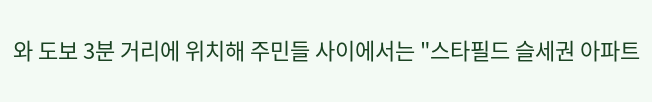와 도보 3분 거리에 위치해 주민들 사이에서는 "스타필드 슬세권 아파트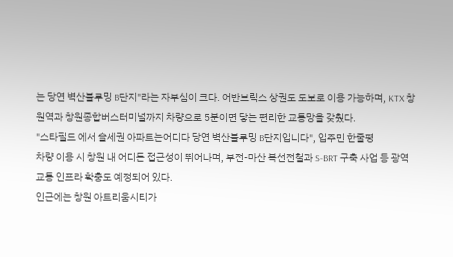는 당연 벽산블루밍 B단지"라는 자부심이 크다. 어반브릭스 상권도 도보로 이용 가능하며, KTX 창원역과 창원종합버스터미널까지 차량으로 5분이면 닿는 편리한 교통망을 갖췄다.
"스타필드 에서 슬세권 아파트는어디다 당연 벽산블루밍 B단지입니다", 입주민 한줄평
차량 이용 시 창원 내 어디든 접근성이 뛰어나며, 부전-마산 복선전철과 S-BRT 구축 사업 등 광역 교통 인프라 확충도 예정되어 있다.
인근에는 창원 아트리움시티가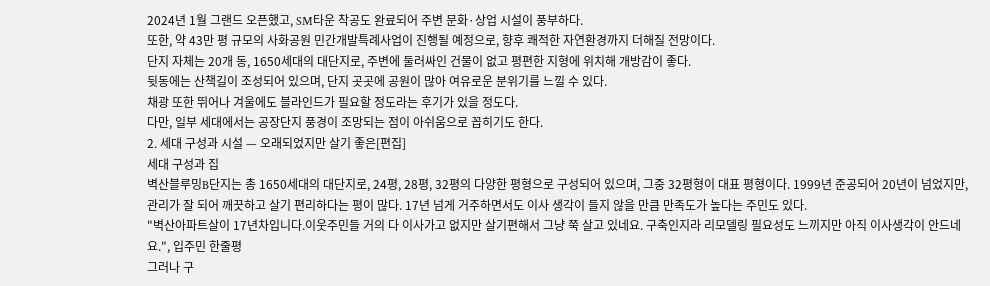2024년 1월 그랜드 오픈했고, SM타운 착공도 완료되어 주변 문화·상업 시설이 풍부하다.
또한, 약 43만 평 규모의 사화공원 민간개발특례사업이 진행될 예정으로, 향후 쾌적한 자연환경까지 더해질 전망이다.
단지 자체는 20개 동, 1650세대의 대단지로, 주변에 둘러싸인 건물이 없고 평편한 지형에 위치해 개방감이 좋다.
뒷동에는 산책길이 조성되어 있으며, 단지 곳곳에 공원이 많아 여유로운 분위기를 느낄 수 있다.
채광 또한 뛰어나 겨울에도 블라인드가 필요할 정도라는 후기가 있을 정도다.
다만, 일부 세대에서는 공장단지 풍경이 조망되는 점이 아쉬움으로 꼽히기도 한다.
2. 세대 구성과 시설 — 오래되었지만 살기 좋은[편집]
세대 구성과 집
벽산블루밍B단지는 총 1650세대의 대단지로, 24평, 28평, 32평의 다양한 평형으로 구성되어 있으며, 그중 32평형이 대표 평형이다. 1999년 준공되어 20년이 넘었지만, 관리가 잘 되어 깨끗하고 살기 편리하다는 평이 많다. 17년 넘게 거주하면서도 이사 생각이 들지 않을 만큼 만족도가 높다는 주민도 있다.
"벽산아파트살이 17년차입니다.이웃주민들 거의 다 이사가고 없지만 살기편해서 그냥 쭉 살고 있네요. 구축인지라 리모델링 필요성도 느끼지만 아직 이사생각이 안드네요.", 입주민 한줄평
그러나 구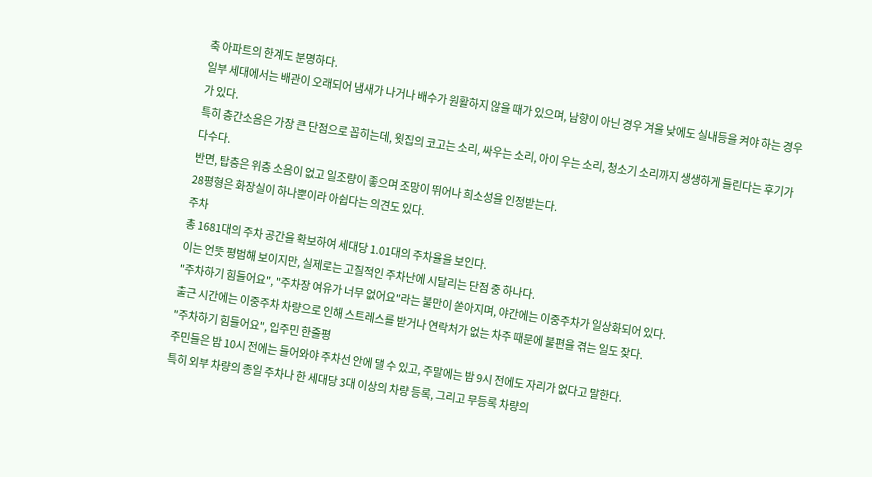축 아파트의 한계도 분명하다.
일부 세대에서는 배관이 오래되어 냄새가 나거나 배수가 원활하지 않을 때가 있으며, 남향이 아닌 경우 겨울 낮에도 실내등을 켜야 하는 경우가 있다.
특히 층간소음은 가장 큰 단점으로 꼽히는데, 윗집의 코고는 소리, 싸우는 소리, 아이 우는 소리, 청소기 소리까지 생생하게 들린다는 후기가 다수다.
반면, 탑층은 위층 소음이 없고 일조량이 좋으며 조망이 뛰어나 희소성을 인정받는다.
28평형은 화장실이 하나뿐이라 아쉽다는 의견도 있다.
주차
총 1681대의 주차 공간을 확보하여 세대당 1.01대의 주차율을 보인다.
이는 언뜻 평범해 보이지만, 실제로는 고질적인 주차난에 시달리는 단점 중 하나다.
"주차하기 힘들어요", "주차장 여유가 너무 없어요"라는 불만이 쏟아지며, 야간에는 이중주차가 일상화되어 있다.
출근 시간에는 이중주차 차량으로 인해 스트레스를 받거나 연락처가 없는 차주 때문에 불편을 겪는 일도 잦다.
"주차하기 힘들어요", 입주민 한줄평
주민들은 밤 10시 전에는 들어와야 주차선 안에 댈 수 있고, 주말에는 밤 9시 전에도 자리가 없다고 말한다.
특히 외부 차량의 종일 주차나 한 세대당 3대 이상의 차량 등록, 그리고 무등록 차량의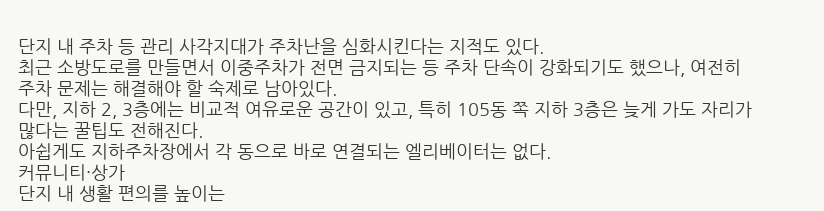단지 내 주차 등 관리 사각지대가 주차난을 심화시킨다는 지적도 있다.
최근 소방도로를 만들면서 이중주차가 전면 금지되는 등 주차 단속이 강화되기도 했으나, 여전히 주차 문제는 해결해야 할 숙제로 남아있다.
다만, 지하 2, 3층에는 비교적 여유로운 공간이 있고, 특히 105동 쪽 지하 3층은 늦게 가도 자리가 많다는 꿀팁도 전해진다.
아쉽게도 지하주차장에서 각 동으로 바로 연결되는 엘리베이터는 없다.
커뮤니티·상가
단지 내 생활 편의를 높이는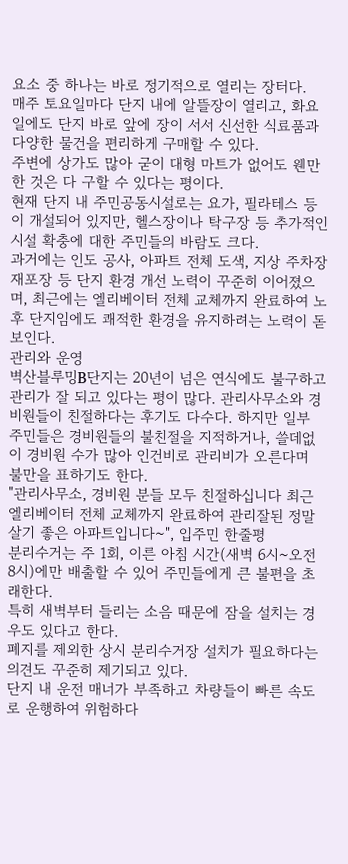요소 중 하나는 바로 정기적으로 열리는 장터다.
매주 토요일마다 단지 내에 알뜰장이 열리고, 화요일에도 단지 바로 앞에 장이 서서 신선한 식료품과 다양한 물건을 편리하게 구매할 수 있다.
주변에 상가도 많아 굳이 대형 마트가 없어도 웬만한 것은 다 구할 수 있다는 평이다.
현재 단지 내 주민공동시설로는 요가, 필라테스 등이 개설되어 있지만, 헬스장이나 탁구장 등 추가적인 시설 확충에 대한 주민들의 바람도 크다.
과거에는 인도 공사, 아파트 전체 도색, 지상 주차장 재포장 등 단지 환경 개선 노력이 꾸준히 이어졌으며, 최근에는 엘리베이터 전체 교체까지 완료하여 노후 단지임에도 쾌적한 환경을 유지하려는 노력이 돋보인다.
관리와 운영
벽산블루밍B단지는 20년이 넘은 연식에도 불구하고 관리가 잘 되고 있다는 평이 많다. 관리사무소와 경비원들이 친절하다는 후기도 다수다. 하지만 일부 주민들은 경비원들의 불친절을 지적하거나, 쓸데없이 경비원 수가 많아 인건비로 관리비가 오른다며 불만을 표하기도 한다.
"관리사무소, 경비원 분들 모두 친절하십니다 최근 엘리베이터 전체 교체까지 완료하여 관리잘된 정말 살기 좋은 아파트입니다~", 입주민 한줄평
분리수거는 주 1회, 이른 아침 시간(새벽 6시~오전 8시)에만 배출할 수 있어 주민들에게 큰 불편을 초래한다.
특히 새벽부터 들리는 소음 때문에 잠을 설치는 경우도 있다고 한다.
폐지를 제외한 상시 분리수거장 설치가 필요하다는 의견도 꾸준히 제기되고 있다.
단지 내 운전 매너가 부족하고 차량들이 빠른 속도로 운행하여 위험하다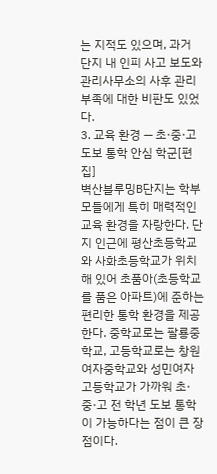는 지적도 있으며, 과거 단지 내 인피 사고 보도와 관리사무소의 사후 관리 부족에 대한 비판도 있었다.
3. 교육 환경 — 초·중·고 도보 통학 안심 학군[편집]
벽산블루밍B단지는 학부모들에게 특히 매력적인 교육 환경을 자랑한다. 단지 인근에 평산초등학교와 사화초등학교가 위치해 있어 초품아(초등학교를 품은 아파트)에 준하는 편리한 통학 환경을 제공한다. 중학교로는 팔룡중학교, 고등학교로는 창원여자중학교와 성민여자고등학교가 가까워 초·중·고 전 학년 도보 통학이 가능하다는 점이 큰 장점이다.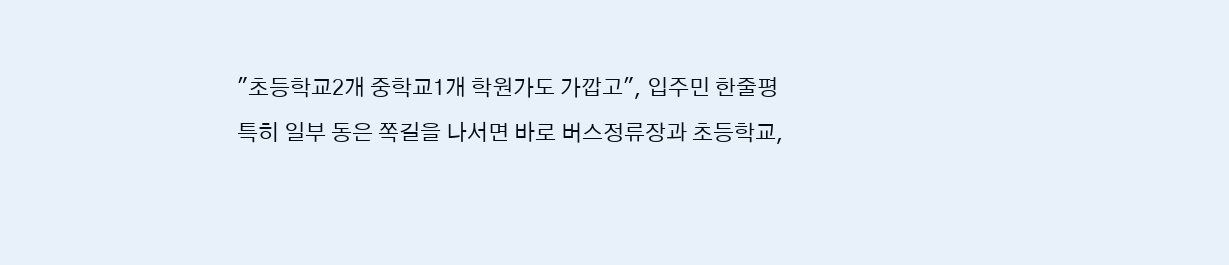"초등학교2개 중학교1개 학원가도 가깝고", 입주민 한줄평
특히 일부 동은 쪽길을 나서면 바로 버스정류장과 초등학교,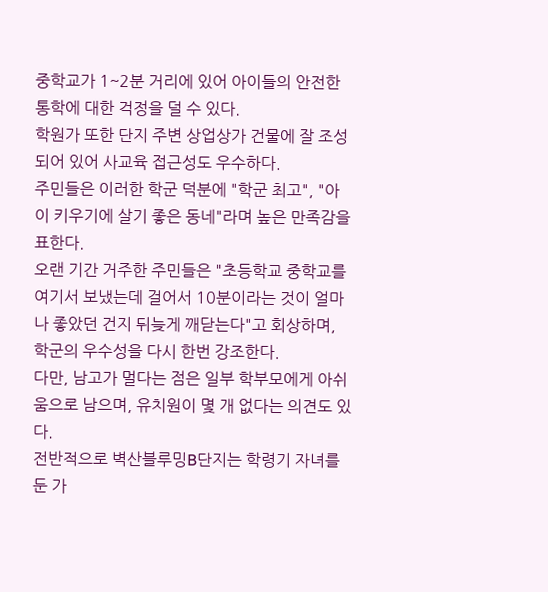중학교가 1~2분 거리에 있어 아이들의 안전한 통학에 대한 걱정을 덜 수 있다.
학원가 또한 단지 주변 상업상가 건물에 잘 조성되어 있어 사교육 접근성도 우수하다.
주민들은 이러한 학군 덕분에 "학군 최고", "아이 키우기에 살기 좋은 동네"라며 높은 만족감을 표한다.
오랜 기간 거주한 주민들은 "초등학교 중학교를 여기서 보냈는데 걸어서 10분이라는 것이 얼마나 좋았던 건지 뒤늦게 깨닫는다"고 회상하며, 학군의 우수성을 다시 한번 강조한다.
다만, 남고가 멀다는 점은 일부 학부모에게 아쉬움으로 남으며, 유치원이 몇 개 없다는 의견도 있다.
전반적으로 벽산블루밍B단지는 학령기 자녀를 둔 가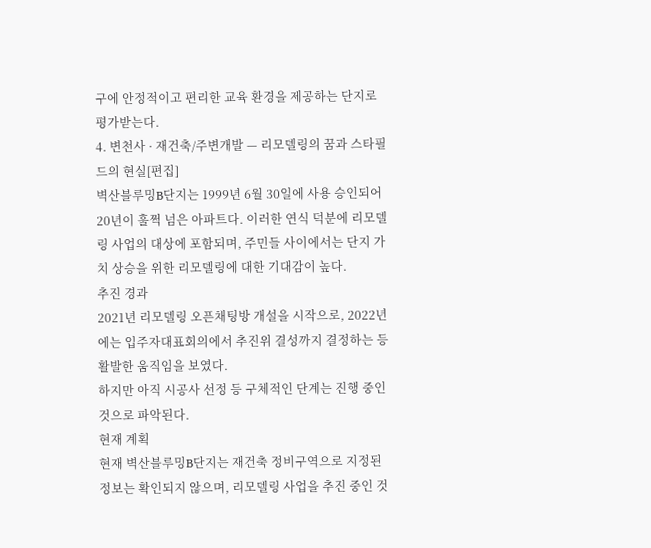구에 안정적이고 편리한 교육 환경을 제공하는 단지로 평가받는다.
4. 변천사 · 재건축/주변개발 — 리모델링의 꿈과 스타필드의 현실[편집]
벽산블루밍B단지는 1999년 6월 30일에 사용 승인되어 20년이 훌쩍 넘은 아파트다. 이러한 연식 덕분에 리모델링 사업의 대상에 포함되며, 주민들 사이에서는 단지 가치 상승을 위한 리모델링에 대한 기대감이 높다.
추진 경과
2021년 리모델링 오픈채팅방 개설을 시작으로, 2022년에는 입주자대표회의에서 추진위 결성까지 결정하는 등 활발한 움직임을 보였다.
하지만 아직 시공사 선정 등 구체적인 단계는 진행 중인 것으로 파악된다.
현재 계획
현재 벽산블루밍B단지는 재건축 정비구역으로 지정된 정보는 확인되지 않으며, 리모델링 사업을 추진 중인 것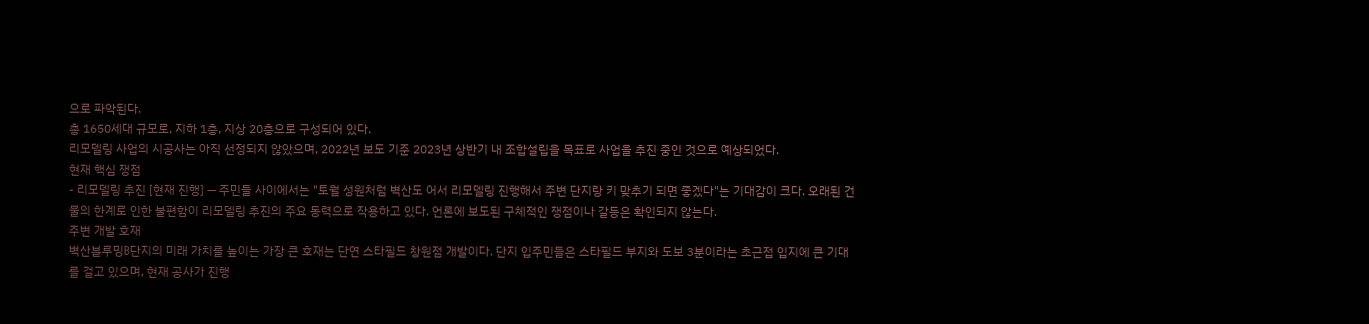으로 파악된다.
총 1650세대 규모로, 지하 1층, 지상 20층으로 구성되어 있다.
리모델링 사업의 시공사는 아직 선정되지 않았으며, 2022년 보도 기준 2023년 상반기 내 조합설립을 목표로 사업을 추진 중인 것으로 예상되었다.
현재 핵심 쟁점
- 리모델링 추진 [현재 진행] — 주민들 사이에서는 "토월 성원처럼 벽산도 어서 리모델링 진행해서 주변 단지랑 키 맞추기 되면 좋겠다"는 기대감이 크다. 오래된 건물의 한계로 인한 불편함이 리모델링 추진의 주요 동력으로 작용하고 있다. 언론에 보도된 구체적인 쟁점이나 갈등은 확인되지 않는다.
주변 개발 호재
벽산블루밍B단지의 미래 가치를 높이는 가장 큰 호재는 단연 스타필드 창원점 개발이다. 단지 입주민들은 스타필드 부지와 도보 3분이라는 초근접 입지에 큰 기대를 걸고 있으며, 현재 공사가 진행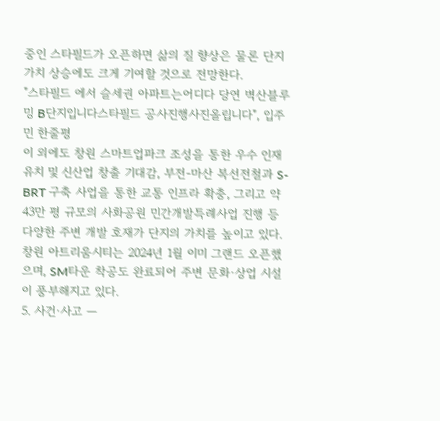중인 스타필드가 오픈하면 삶의 질 향상은 물론 단지 가치 상승에도 크게 기여할 것으로 전망한다.
"스타필드 에서 슬세권 아파트는어디다 당연 벽산블루밍 B단지입니다스타필드 공사진행사진올립니다", 입주민 한줄평
이 외에도 창원 스마트업파크 조성을 통한 우수 인재 유치 및 신산업 창출 기대감, 부전-마산 복선전철과 S-BRT 구축 사업을 통한 교통 인프라 확충, 그리고 약 43만 평 규모의 사화공원 민간개발특례사업 진행 등 다양한 주변 개발 호재가 단지의 가치를 높이고 있다.
창원 아트리움시티는 2024년 1월 이미 그랜드 오픈했으며, SM타운 착공도 완료되어 주변 문화·상업 시설이 풍부해지고 있다.
5. 사건·사고 —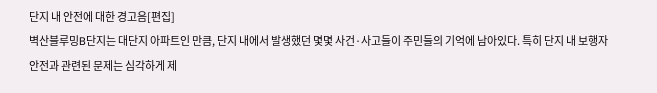단지 내 안전에 대한 경고음[편집]
벽산블루밍B단지는 대단지 아파트인 만큼, 단지 내에서 발생했던 몇몇 사건·사고들이 주민들의 기억에 남아있다. 특히 단지 내 보행자 안전과 관련된 문제는 심각하게 제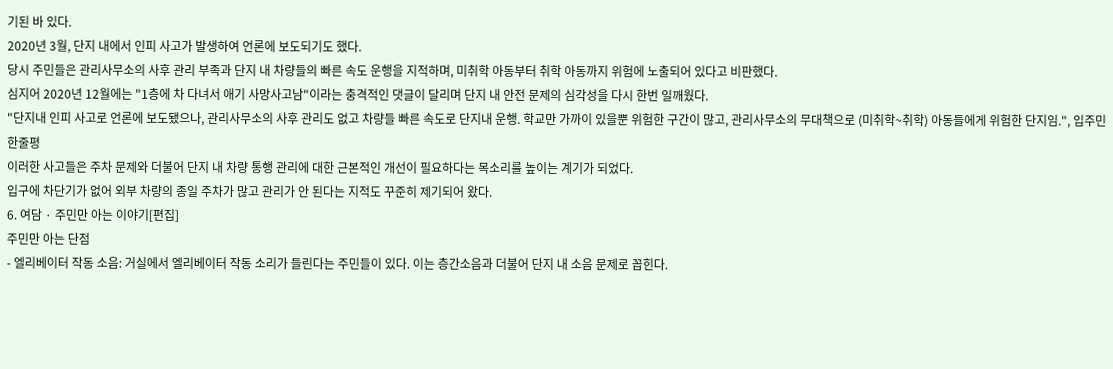기된 바 있다.
2020년 3월, 단지 내에서 인피 사고가 발생하여 언론에 보도되기도 했다.
당시 주민들은 관리사무소의 사후 관리 부족과 단지 내 차량들의 빠른 속도 운행을 지적하며, 미취학 아동부터 취학 아동까지 위험에 노출되어 있다고 비판했다.
심지어 2020년 12월에는 "1층에 차 다녀서 애기 사망사고남"이라는 충격적인 댓글이 달리며 단지 내 안전 문제의 심각성을 다시 한번 일깨웠다.
"단지내 인피 사고로 언론에 보도됐으나, 관리사무소의 사후 관리도 없고 차량들 빠른 속도로 단지내 운행. 학교만 가까이 있을뿐 위험한 구간이 많고, 관리사무소의 무대책으로 (미취학~취학) 아동들에게 위험한 단지임.", 입주민 한줄평
이러한 사고들은 주차 문제와 더불어 단지 내 차량 통행 관리에 대한 근본적인 개선이 필요하다는 목소리를 높이는 계기가 되었다.
입구에 차단기가 없어 외부 차량의 종일 주차가 많고 관리가 안 된다는 지적도 꾸준히 제기되어 왔다.
6. 여담 · 주민만 아는 이야기[편집]
주민만 아는 단점
- 엘리베이터 작동 소음: 거실에서 엘리베이터 작동 소리가 들린다는 주민들이 있다. 이는 층간소음과 더불어 단지 내 소음 문제로 꼽힌다.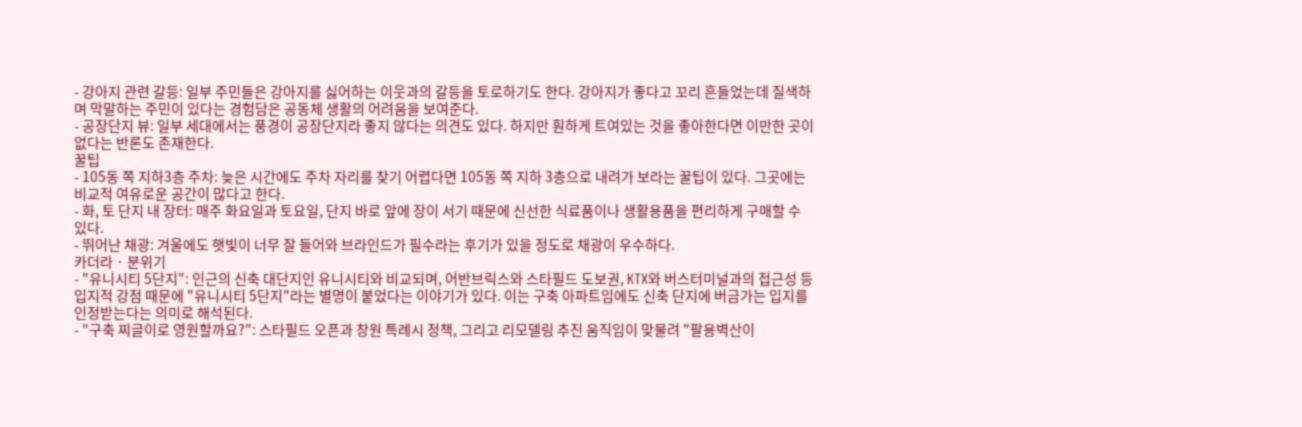- 강아지 관련 갈등: 일부 주민들은 강아지를 싫어하는 이웃과의 갈등을 토로하기도 한다. 강아지가 좋다고 꼬리 흔들었는데 질색하며 막말하는 주민이 있다는 경험담은 공동체 생활의 어려움을 보여준다.
- 공장단지 뷰: 일부 세대에서는 풍경이 공장단지라 좋지 않다는 의견도 있다. 하지만 훤하게 트여있는 것을 좋아한다면 이만한 곳이 없다는 반론도 존재한다.
꿀팁
- 105동 쪽 지하3층 주차: 늦은 시간에도 주차 자리를 찾기 어렵다면 105동 쪽 지하 3층으로 내려가 보라는 꿀팁이 있다. 그곳에는 비교적 여유로운 공간이 많다고 한다.
- 화, 토 단지 내 장터: 매주 화요일과 토요일, 단지 바로 앞에 장이 서기 때문에 신선한 식료품이나 생활용품을 편리하게 구매할 수 있다.
- 뛰어난 채광: 겨울에도 햇빛이 너무 잘 들어와 브라인드가 필수라는 후기가 있을 정도로 채광이 우수하다.
카더라 · 분위기
- "유니시티 5단지": 인근의 신축 대단지인 유니시티와 비교되며, 어반브릭스와 스타필드 도보권, KTX와 버스터미널과의 접근성 등 입지적 강점 때문에 "유니시티 5단지"라는 별명이 붙었다는 이야기가 있다. 이는 구축 아파트임에도 신축 단지에 버금가는 입지를 인정받는다는 의미로 해석된다.
- "구축 찌글이로 영원할까요?": 스타필드 오픈과 창원 특례시 정책, 그리고 리모델링 추진 움직임이 맞물려 "팔용벽산이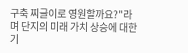구축 찌글이로 영원할까요?"라며 단지의 미래 가치 상승에 대한 기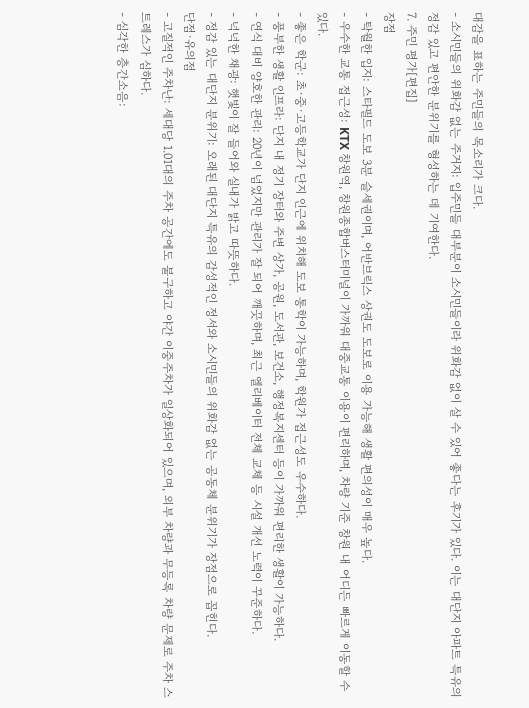대감을 표하는 주민들의 목소리가 크다.
- 소시민들의 위화감 없는 주거지: 입주민들 대부분이 소시민들이라 위화감 없이 살 수 있어 좋다는 후기가 있다. 이는 대단지 아파트 특유의 정감 있고 편안한 분위기를 형성하는 데 기여한다.
7. 주민 평가[편집]
장점
- 탁월한 입지: 스타필드 도보 3분 슬세권이며, 어반브릭스 상권도 도보로 이용 가능해 생활 편의성이 매우 높다.
- 우수한 교통 접근성: KTX 창원역, 창원종합버스터미널이 가까워 대중교통 이용이 편리하며, 차량 기준 창원 내 어디든 빠르게 이동할 수 있다.
- 좋은 학군: 초·중·고등학교가 단지 인근에 위치해 도보 통학이 가능하며, 학원가 접근성도 우수하다.
- 풍부한 생활 인프라: 단지 내 정기 장터와 주변 상가, 공원, 도서관, 보건소, 행정복지센터 등이 가까워 편리한 생활이 가능하다.
- 연식 대비 양호한 관리: 20년이 넘었지만 관리가 잘 되어 깨끗하며, 최근 엘리베이터 전체 교체 등 시설 개선 노력이 꾸준하다.
- 넉넉한 채광: 햇빛이 잘 들어와 실내가 밝고 따뜻하다.
- 정감 있는 대단지 분위기: 오래된 대단지 특유의 감성적인 정서와 소시민들의 위화감 없는 공동체 분위기가 장점으로 꼽힌다.
단점·유의점
- 고질적인 주차난: 세대당 1.01대의 주차 공간에도 불구하고 야간 이중주차가 일상화되어 있으며, 외부 차량과 무등록 차량 문제로 주차 스트레스가 심하다.
- 심각한 층간소음: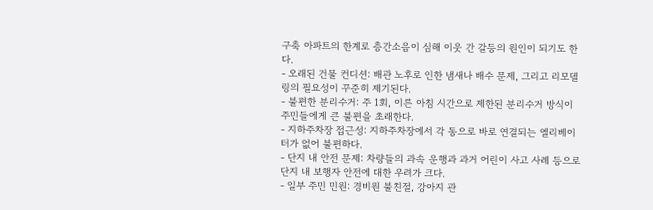구축 아파트의 한계로 층간소음이 심해 이웃 간 갈등의 원인이 되기도 한다.
- 오래된 건물 컨디션: 배관 노후로 인한 냄새나 배수 문제, 그리고 리모델링의 필요성이 꾸준히 제기된다.
- 불편한 분리수거: 주 1회, 이른 아침 시간으로 제한된 분리수거 방식이 주민들에게 큰 불편을 초래한다.
- 지하주차장 접근성: 지하주차장에서 각 동으로 바로 연결되는 엘리베이터가 없어 불편하다.
- 단지 내 안전 문제: 차량들의 과속 운행과 과거 어린이 사고 사례 등으로 단지 내 보행자 안전에 대한 우려가 크다.
- 일부 주민 민원: 경비원 불친절, 강아지 관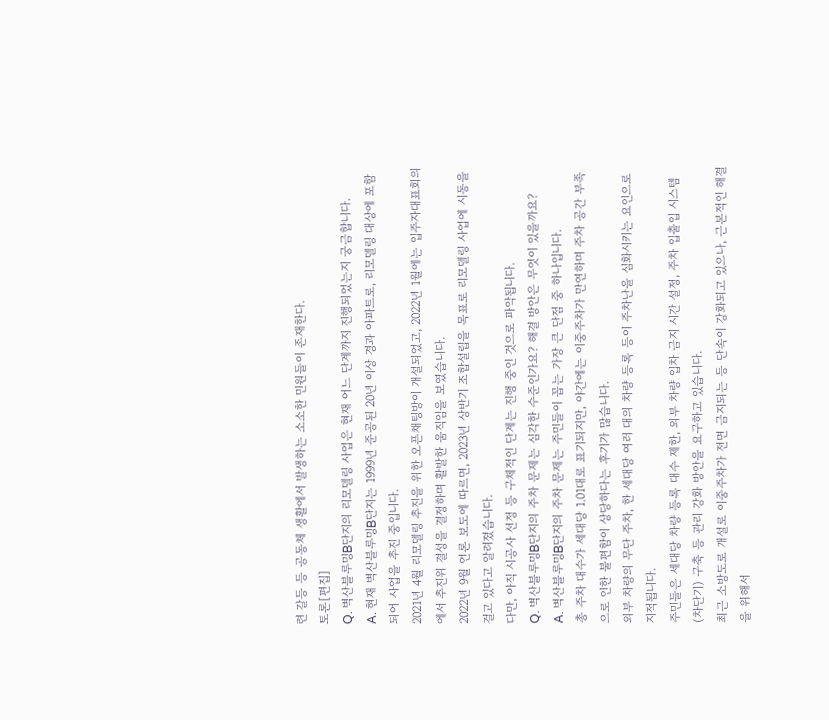련 갈등 등 공동체 생활에서 발생하는 소소한 민원들이 존재한다.
토론[편집]
Q. 벽산블루밍B단지의 리모델링 사업은 현재 어느 단계까지 진행되었는지 궁금합니다.
A. 현재 벽산블루밍B단지는 1999년 준공된 20년 이상 경과 아파트로, 리모델링 대상에 포함되어 사업을 추진 중입니다.
2021년 4월 리모델링 추진을 위한 오픈채팅방이 개설되었고, 2022년 1월에는 입주자대표회의에서 추진위 결성을 결정하며 활발한 움직임을 보였습니다.
2022년 9월 언론 보도에 따르면, 2023년 상반기 조합설립을 목표로 리모델링 사업에 시동을 걸고 있다고 알려졌습니다.
다만, 아직 시공사 선정 등 구체적인 단계는 진행 중인 것으로 파악됩니다.
Q. 벽산블루밍B단지의 주차 문제는 심각한 수준인가요? 해결 방안은 무엇이 있을까요?
A. 벽산블루밍B단지의 주차 문제는 주민들이 꼽는 가장 큰 단점 중 하나입니다.
총 주차 대수가 세대당 1.01대로 표기되지만, 야간에는 이중주차가 만연하며 주차 공간 부족으로 인한 불편함이 상당하다는 후기가 많습니다.
외부 차량의 무단 주차, 한 세대당 여러 대의 차량 등록 등이 주차난을 심화시키는 요인으로 지적됩니다.
주민들은 세대당 차량 등록 대수 제한, 외부 차량 입차 금지 시간 설정, 주차 입출입 시스템(차단기) 구축 등 관리 강화 방안을 요구하고 있습니다.
최근 소방도로 개설로 이중주차가 전면 금지되는 등 단속이 강화되고 있으나, 근본적인 해결을 위해서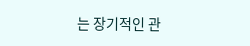는 장기적인 관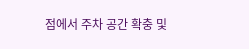점에서 주차 공간 확충 및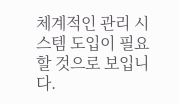체계적인 관리 시스템 도입이 필요할 것으로 보입니다.